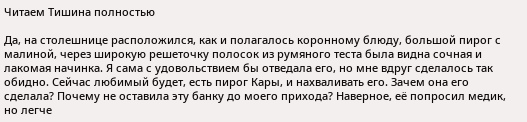Читаем Тишина полностью

Да, на столешнице расположился, как и полагалось коронному блюду, большой пирог с малиной, через широкую решеточку полосок из румяного теста была видна сочная и лакомая начинка. Я сама с удовольствием бы отведала его, но мне вдруг сделалось так обидно. Сейчас любимый будет, есть пирог Кары, и нахваливать его. Зачем она его сделала? Почему не оставила эту банку до моего прихода? Наверное, её попросил медик, но легче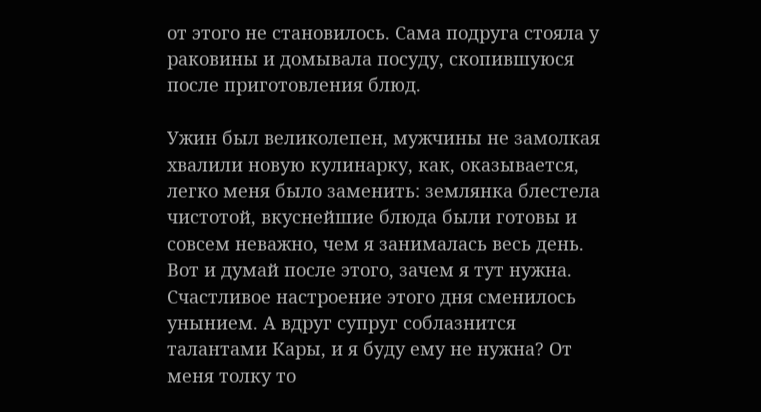от этого не становилось. Сама подруга стояла у раковины и домывала посуду, скопившуюся после приготовления блюд.

Ужин был великолепен, мужчины не замолкая хвалили новую кулинарку, как, оказывается, легко меня было заменить: землянка блестела чистотой, вкуснейшие блюда были готовы и совсем неважно, чем я занималась весь день. Вот и думай после этого, зачем я тут нужна. Счастливое настроение этого дня сменилось унынием. А вдруг супруг соблазнится талантами Кары, и я буду ему не нужна? От меня толку то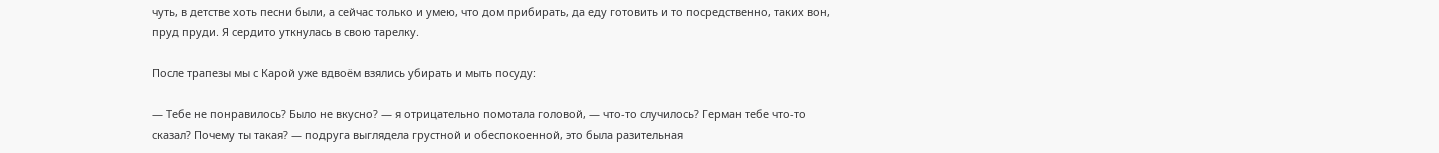чуть, в детстве хоть песни были, а сейчас только и умею, что дом прибирать, да еду готовить и то посредственно, таких вон, пруд пруди. Я сердито уткнулась в свою тарелку.

После трапезы мы с Карой уже вдвоём взялись убирать и мыть посуду:

— Тебе не понравилось? Было не вкусно? — я отрицательно помотала головой, — что-то случилось? Герман тебе что-то сказал? Почему ты такая? — подруга выглядела грустной и обеспокоенной, это была разительная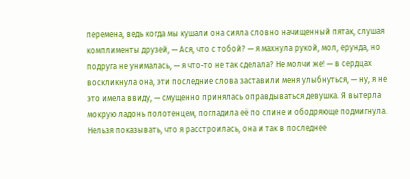перемена, ведь когда мы кушали она сияла словно начищенный пятак, слушая комплименты друзей, — Ася, что с тобой? — я махнула рукой, мол, ерунда, но подруга не унималась, — я что-то не так сделала? Не молчи же! — в сердцах воскликнула она, эти последние слова заставили меня улыбнуться, — ну, я не это имела ввиду, — смущенно принялась оправдываться девушка. Я вытерла мокрую ладонь полотенцем, погладила её по спине и ободряюще подмигнула. Нельзя показывать, что я расстроилась, она и так в последнее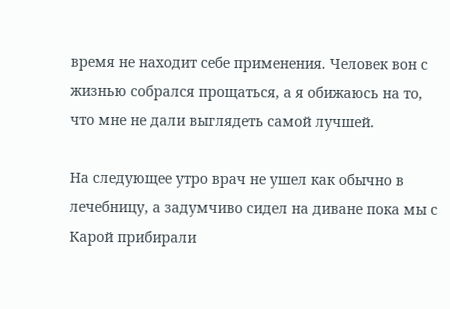время не находит себе применения. Человек вон с жизнью собрался прощаться, а я обижаюсь на то, что мне не дали выглядеть самой лучшей.

На следующее утро врач не ушел как обычно в лечебницу, а задумчиво сидел на диване пока мы с Карой прибирали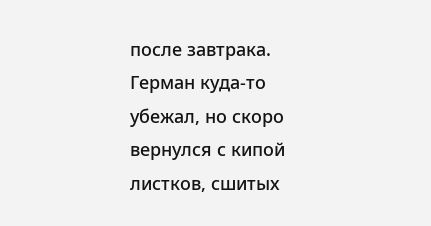после завтрака. Герман куда-то убежал, но скоро вернулся с кипой листков, сшитых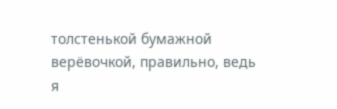толстенькой бумажной верёвочкой, правильно, ведь я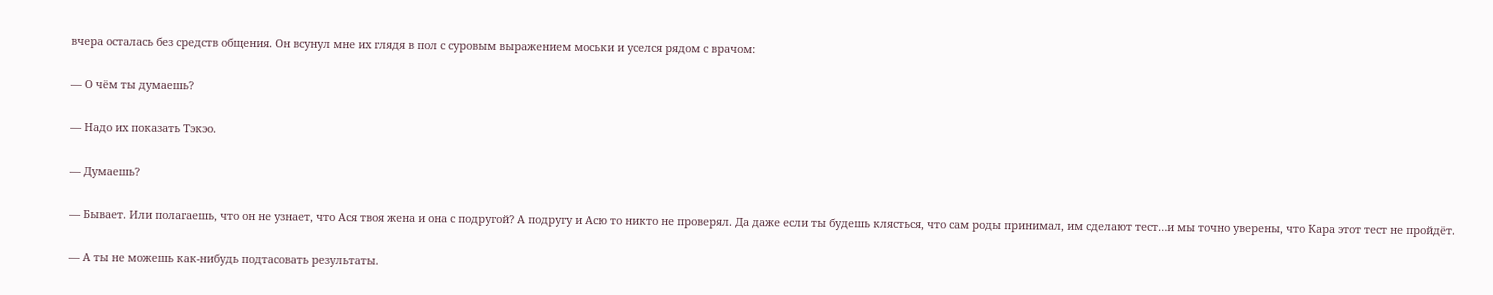вчера осталась без средств общения. Он всунул мне их глядя в пол с суровым выражением моськи и уселся рядом с врачом:

— О чём ты думаешь?

— Надо их показать Тэкэо.

— Думаешь?

— Бывает. Или полагаешь, что он не узнает, что Ася твоя жена и она с подругой? А подругу и Асю то никто не проверял. Да даже если ты будешь клясться, что сам роды принимал, им сделают тест…и мы точно уверены, что Кара этот тест не пройдёт.

— А ты не можешь как-нибудь подтасовать результаты.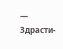— Здрасти-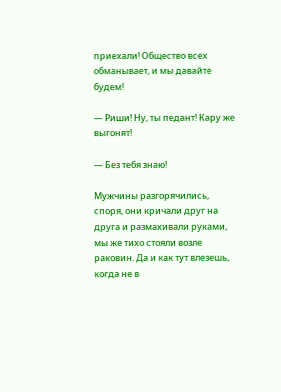приехали! Общество всех обманывает, и мы давайте будем!

— Риши! Ну, ты педант! Кару же выгонят!

— Без тебя знаю!

Мужчины разгорячились, споря, они кричали друг на друга и размахивали руками, мы же тихо стояли возле раковин. Да и как тут влезешь, когда не в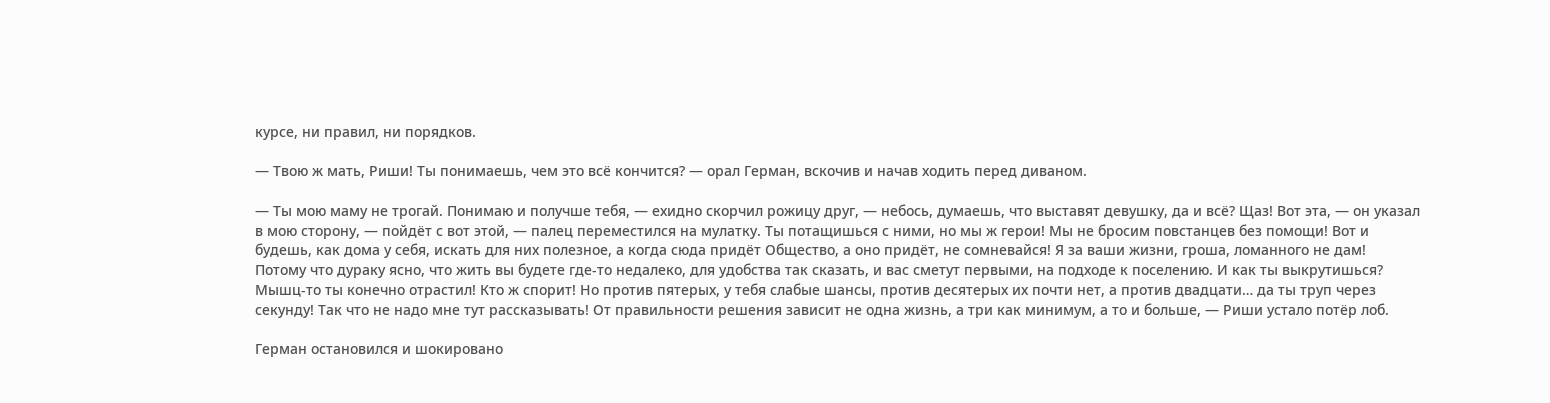курсе, ни правил, ни порядков.

— Твою ж мать, Риши! Ты понимаешь, чем это всё кончится? — орал Герман, вскочив и начав ходить перед диваном.

— Ты мою маму не трогай. Понимаю и получше тебя, — ехидно скорчил рожицу друг, — небось, думаешь, что выставят девушку, да и всё? Щаз! Вот эта, — он указал в мою сторону, — пойдёт с вот этой, — палец переместился на мулатку. Ты потащишься с ними, но мы ж герои! Мы не бросим повстанцев без помощи! Вот и будешь, как дома у себя, искать для них полезное, а когда сюда придёт Общество, а оно придёт, не сомневайся! Я за ваши жизни, гроша, ломанного не дам! Потому что дураку ясно, что жить вы будете где-то недалеко, для удобства так сказать, и вас сметут первыми, на подходе к поселению. И как ты выкрутишься? Мышц-то ты конечно отрастил! Кто ж спорит! Но против пятерых, у тебя слабые шансы, против десятерых их почти нет, а против двадцати… да ты труп через секунду! Так что не надо мне тут рассказывать! От правильности решения зависит не одна жизнь, а три как минимум, а то и больше, — Риши устало потёр лоб.

Герман остановился и шокировано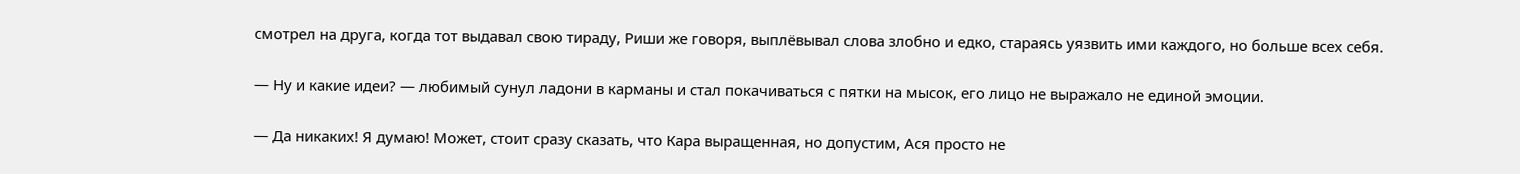смотрел на друга, когда тот выдавал свою тираду, Риши же говоря, выплёвывал слова злобно и едко, стараясь уязвить ими каждого, но больше всех себя.

— Ну и какие идеи? — любимый сунул ладони в карманы и стал покачиваться с пятки на мысок, его лицо не выражало не единой эмоции.

— Да никаких! Я думаю! Может, стоит сразу сказать, что Кара выращенная, но допустим, Ася просто не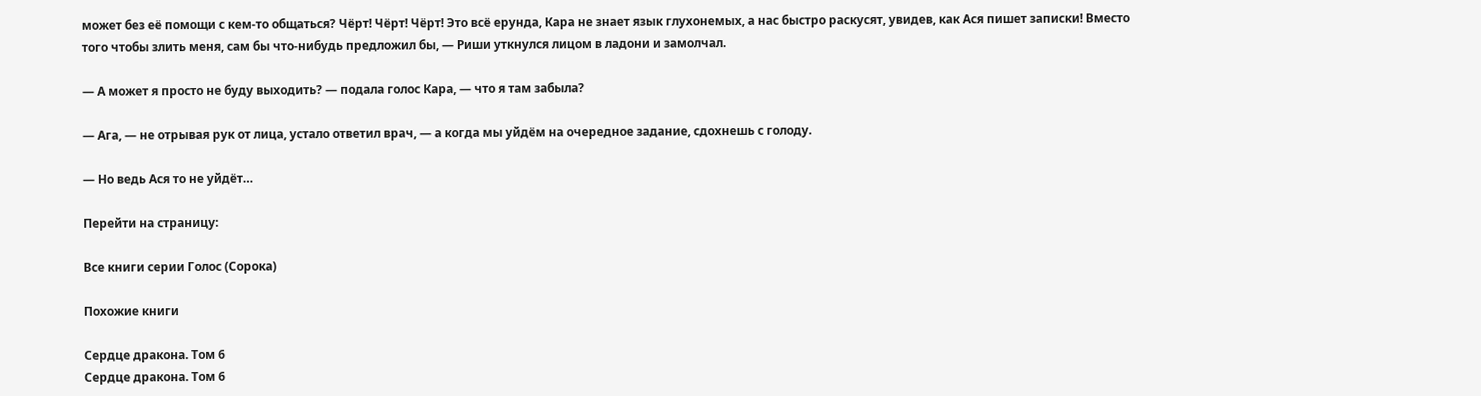может без её помощи с кем-то общаться? Чёрт! Чёрт! Чёрт! Это всё ерунда, Кара не знает язык глухонемых, а нас быстро раскусят, увидев, как Ася пишет записки! Вместо того чтобы злить меня, сам бы что-нибудь предложил бы, — Риши уткнулся лицом в ладони и замолчал.

— А может я просто не буду выходить? — подала голос Кара, — что я там забыла?

— Ага, — не отрывая рук от лица, устало ответил врач, — а когда мы уйдём на очередное задание, сдохнешь с голоду.

— Но ведь Ася то не уйдёт…

Перейти на страницу:

Все книги серии Голос (Сорока)

Похожие книги

Сердце дракона. Том 6
Сердце дракона. Том 6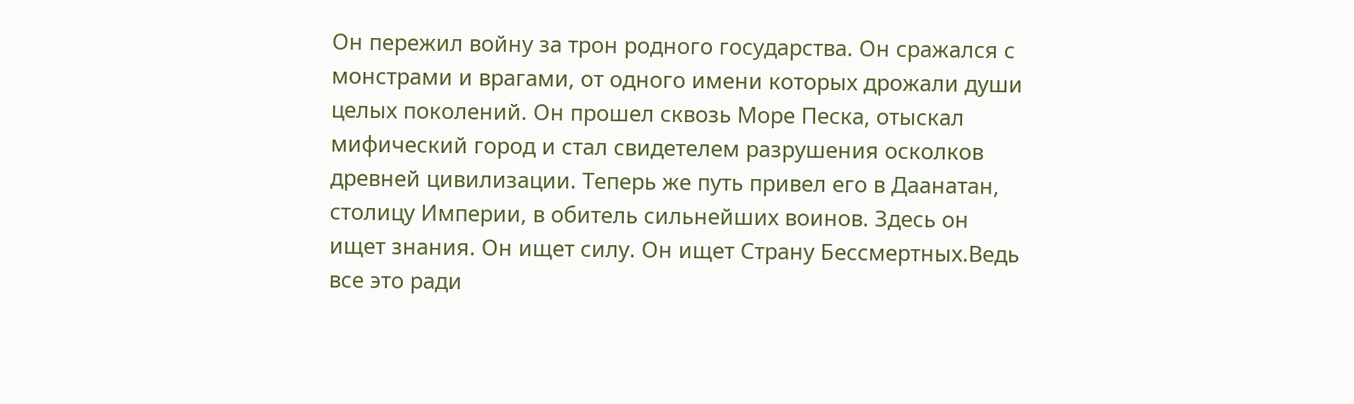Он пережил войну за трон родного государства. Он сражался с монстрами и врагами, от одного имени которых дрожали души целых поколений. Он прошел сквозь Море Песка, отыскал мифический город и стал свидетелем разрушения осколков древней цивилизации. Теперь же путь привел его в Даанатан, столицу Империи, в обитель сильнейших воинов. Здесь он ищет знания. Он ищет силу. Он ищет Страну Бессмертных.Ведь все это ради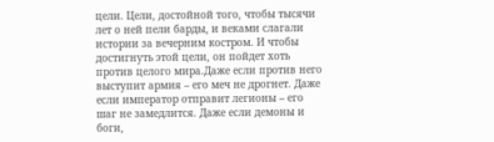цели. Цели, достойной того, чтобы тысячи лет о ней пели барды, и веками слагали истории за вечерним костром. И чтобы достигнуть этой цели, он пойдет хоть против целого мира.Даже если против него выступит армия – его меч не дрогнет. Даже если император отправит легионы – его шаг не замедлится. Даже если демоны и боги,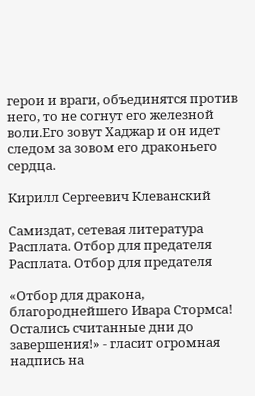герои и враги, объединятся против него, то не согнут его железной воли.Его зовут Хаджар и он идет следом за зовом его драконьего сердца.

Кирилл Сергеевич Клеванский

Самиздат, сетевая литература
Расплата. Отбор для предателя
Расплата. Отбор для предателя

«Отбор для дракона, благороднейшего Ивара Стормса! Остались считанные дни до завершения!» - гласит огромная надпись на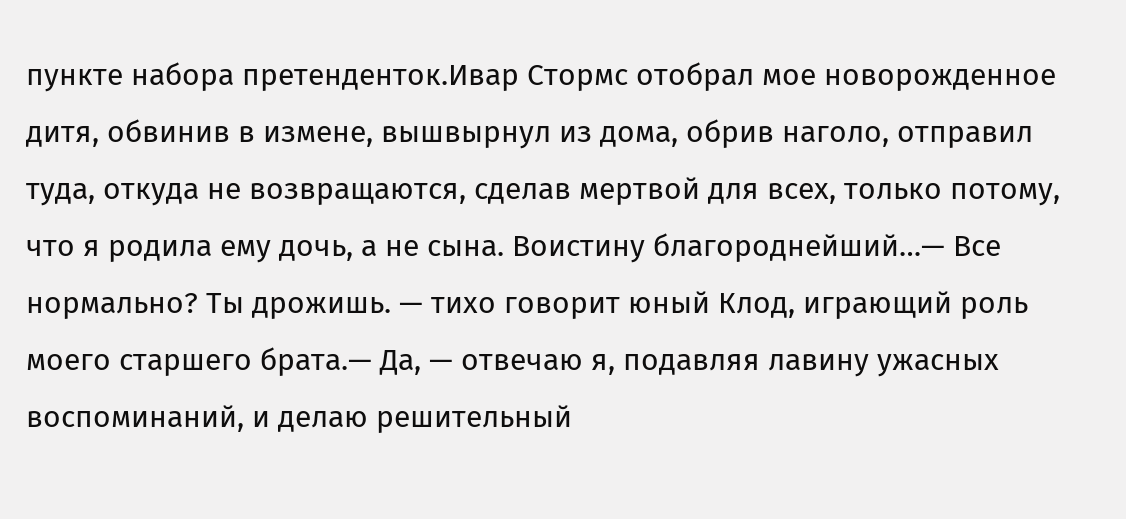пункте набора претенденток.Ивар Стормс отобрал мое новорожденное дитя, обвинив в измене, вышвырнул из дома, обрив наголо, отправил туда, откуда не возвращаются, сделав мертвой для всех, только потому, что я родила ему дочь, а не сына. Воистину благороднейший…— Все нормально? Ты дрожишь. — тихо говорит юный Клод, играющий роль моего старшего брата.— Да, — отвечаю я, подавляя лавину ужасных воспоминаний, и делаю решительный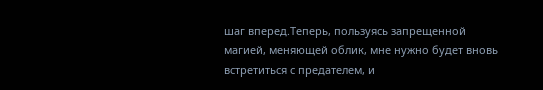шаг вперед.Теперь, пользуясь запрещенной магией, меняющей облик, мне нужно будет вновь встретиться с предателем, и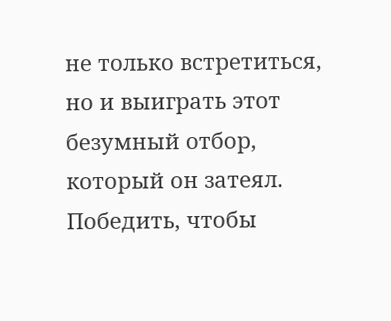не только встретиться, но и выиграть этот безумный отбор, который он затеял. Победить, чтобы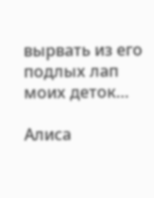вырвать из его подлых лап моих деток…

Алиса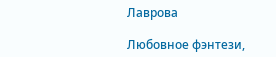Лаврова

Любовное фэнтези,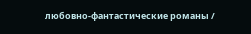любовно-фантастические романы /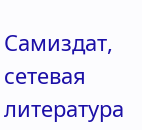Самиздат, сетевая литература